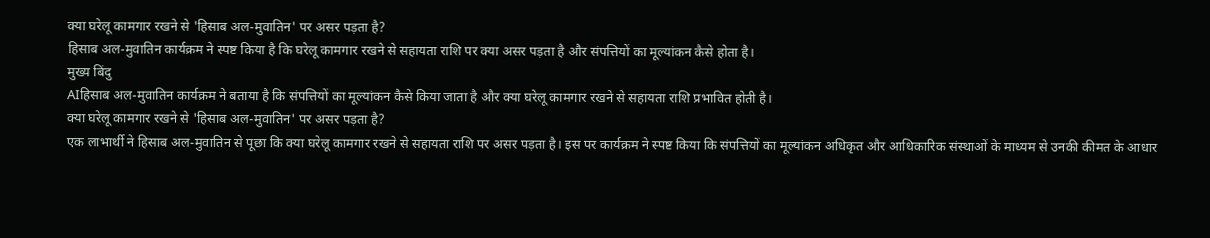क्या घरेलू कामगार रखने से 'हिसाब अल-मुवातिन' पर असर पड़ता है?
हिसाब अल-मुवातिन कार्यक्रम ने स्पष्ट किया है कि घरेलू कामगार रखने से सहायता राशि पर क्या असर पड़ता है और संपत्तियों का मूल्यांकन कैसे होता है।
मुख्य बिंदु
AIहिसाब अल-मुवातिन कार्यक्रम ने बताया है कि संपत्तियों का मूल्यांकन कैसे किया जाता है और क्या घरेलू कामगार रखने से सहायता राशि प्रभावित होती है।
क्या घरेलू कामगार रखने से 'हिसाब अल-मुवातिन' पर असर पड़ता है?
एक लाभार्थी ने हिसाब अल-मुवातिन से पूछा कि क्या घरेलू कामगार रखने से सहायता राशि पर असर पड़ता है। इस पर कार्यक्रम ने स्पष्ट किया कि संपत्तियों का मूल्यांकन अधिकृत और आधिकारिक संस्थाओं के माध्यम से उनकी कीमत के आधार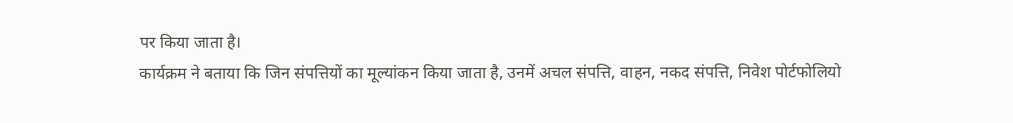पर किया जाता है।
कार्यक्रम ने बताया कि जिन संपत्तियों का मूल्यांकन किया जाता है, उनमें अचल संपत्ति, वाहन, नकद संपत्ति, निवेश पोर्टफोलियो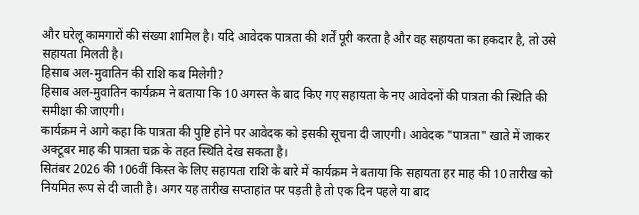और घरेलू कामगारों की संख्या शामिल है। यदि आवेदक पात्रता की शर्तें पूरी करता है और वह सहायता का हकदार है, तो उसे सहायता मिलती है।
हिसाब अल-मुवातिन की राशि कब मिलेगी?
हिसाब अल-मुवातिन कार्यक्रम ने बताया कि 10 अगस्त के बाद किए गए सहायता के नए आवेदनों की पात्रता की स्थिति की समीक्षा की जाएगी।
कार्यक्रम ने आगे कहा कि पात्रता की पुष्टि होने पर आवेदक को इसकी सूचना दी जाएगी। आवेदक "पात्रता" खाते में जाकर अक्टूबर माह की पात्रता चक्र के तहत स्थिति देख सकता है।
सितंबर 2026 की 106वीं किस्त के लिए सहायता राशि के बारे में कार्यक्रम ने बताया कि सहायता हर माह की 10 तारीख को नियमित रूप से दी जाती है। अगर यह तारीख सप्ताहांत पर पड़ती है तो एक दिन पहले या बाद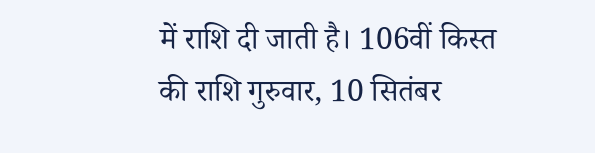में राशि दी जाती है। 106वीं किस्त की राशि गुरुवार, 10 सितंबर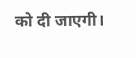को दी जाएगी।